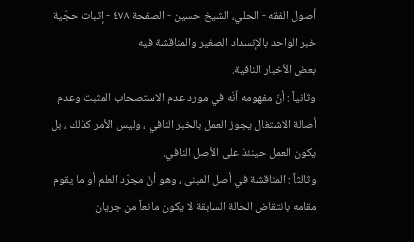أصول الفقه - الحلي، الشيخ حسين - الصفحة ٤٧٨ - إثبات حجّية خبر الواحد بالإنسداد الصغير والمناقشة فيه
بعض الأخبار النافية.
وثانياً : أنّ مفهومه أنّه في مورد عدم الاستصحاب المثبت وعدم أصالة الاشتغال يجوز العمل بالخبر النافي ، وليس الأمر كذلك ، بل يكون العمل حينئذ على الأصل النافي.
وثالثاً : المناقشة في أصل المبنى ، وهو أنّ مجرّد العلم أو ما يقوم مقامه بانتقاض الحالة السابقة لا يكون مانعاً من جريان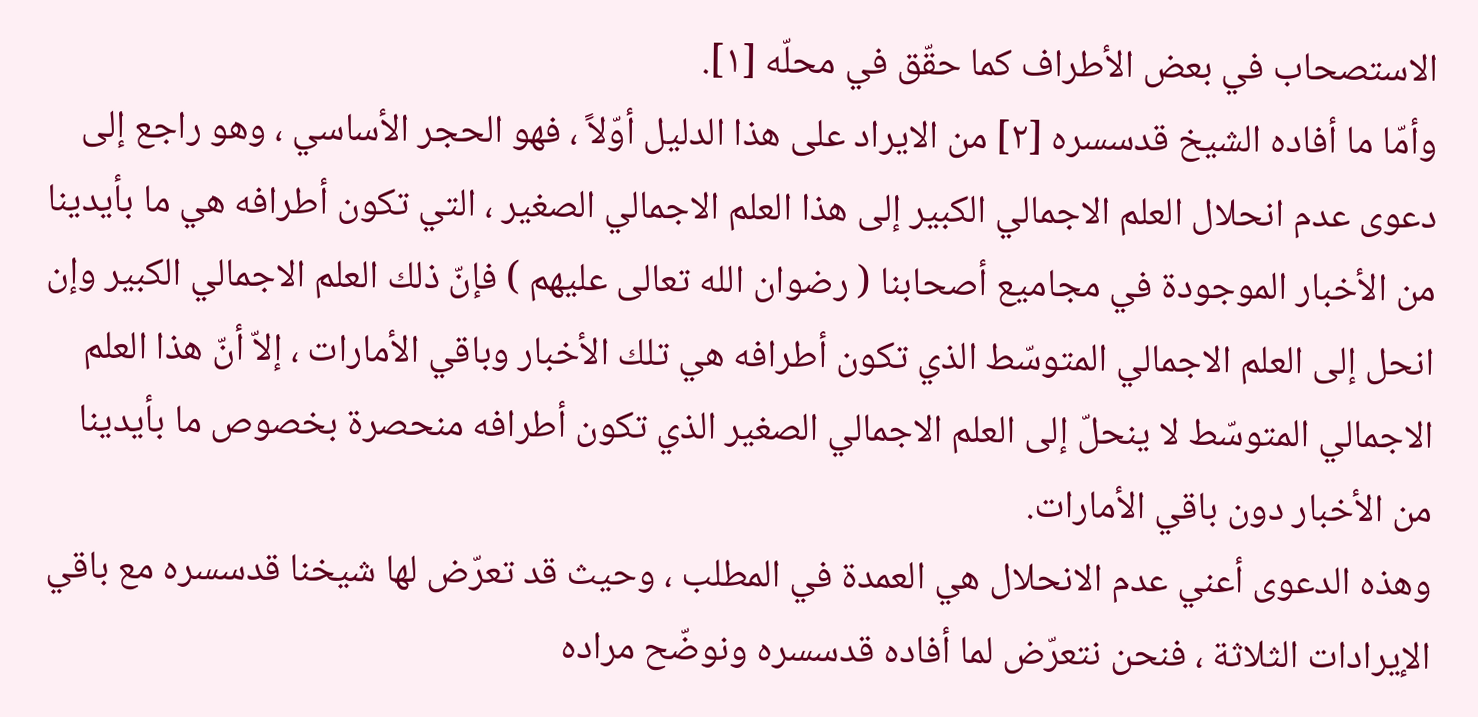الاستصحاب في بعض الأطراف كما حقّق في محلّه [١].
وأمّا ما أفاده الشيخ قدسسره [٢] من الايراد على هذا الدليل أوّلاً ، فهو الحجر الأساسي ، وهو راجع إلى دعوى عدم انحلال العلم الاجمالي الكبير إلى هذا العلم الاجمالي الصغير ، التي تكون أطرافه هي ما بأيدينا من الأخبار الموجودة في مجاميع أصحابنا ( رضوان الله تعالى عليهم ) فإنّ ذلك العلم الاجمالي الكبير وإن انحل إلى العلم الاجمالي المتوسّط الذي تكون أطرافه هي تلك الأخبار وباقي الأمارات ، إلاّ أنّ هذا العلم الاجمالي المتوسّط لا ينحلّ إلى العلم الاجمالي الصغير الذي تكون أطرافه منحصرة بخصوص ما بأيدينا من الأخبار دون باقي الأمارات.
وهذه الدعوى أعني عدم الانحلال هي العمدة في المطلب ، وحيث قد تعرّض لها شيخنا قدسسره مع باقي الإيرادات الثلاثة ، فنحن نتعرّض لما أفاده قدسسره ونوضّح مراده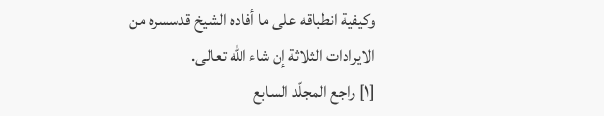وكيفية انطباقه على ما أفاده الشيخ قدسسره من الايرادات الثلاثة إن شاء الله تعالى.
[١] راجع المجلّد السابع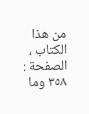من هذا الكتاب ، الصفحة : ٣٥٨ وما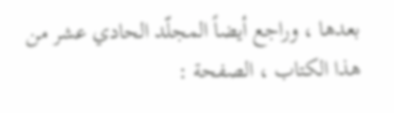بعدها ، وراجع أيضاً المجلّد الحادي عشر من هذا الكتاب ، الصفحة :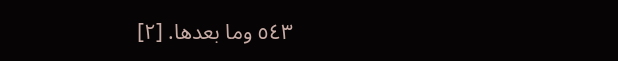٥٤٣ وما بعدها. [٢]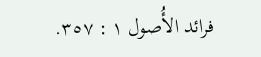فرائد الأُصول ١ : ٣٥٧.